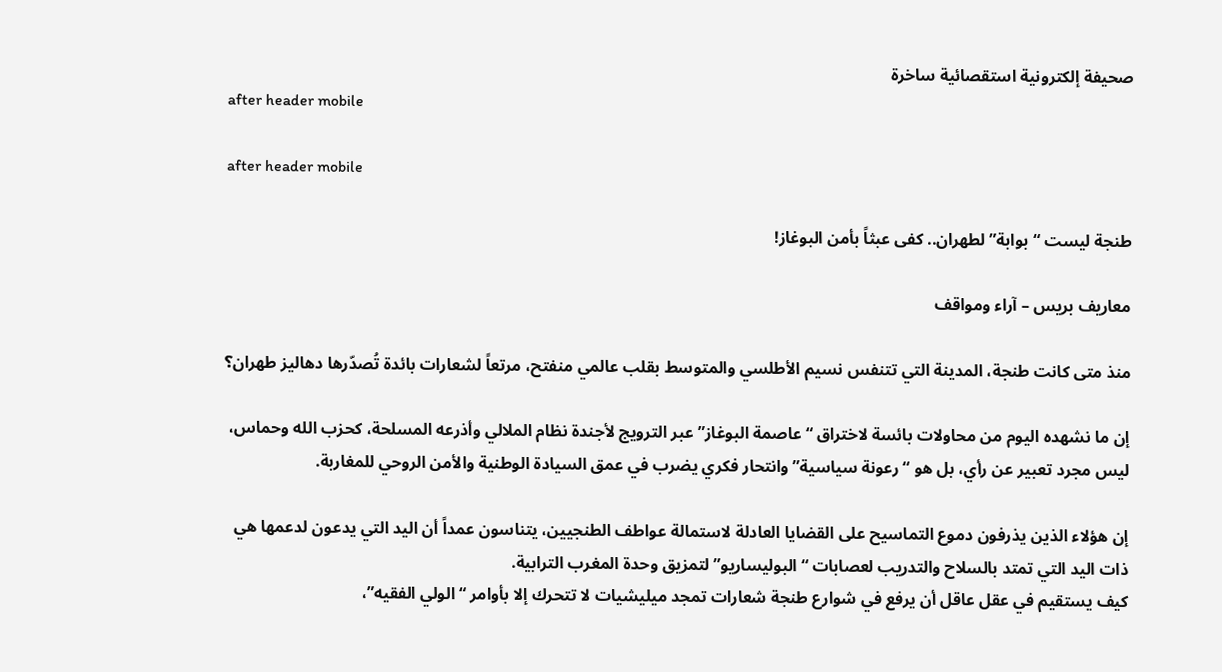صحيفة إلكترونية استقصائية ساخرة
after header mobile

after header mobile

طنجة ليست “بوابة” لطهران.. كفى عبثاً بأمن البوغاز!

معاريف بريس – آراء ومواقف

منذ متى كانت طنجة، المدينة التي تتنفس نسيم الأطلسي والمتوسط بقلب عالمي منفتح، مرتعاً لشعارات بائدة تُصدّرها دهاليز طهران؟

إن ما نشهده اليوم من محاولات بائسة لاختراق “عاصمة البوغاز” عبر الترويج لأجندة نظام الملالي وأذرعه المسلحة، كحزب الله وحماس، ليس مجرد تعبير عن رأي، بل هو “رعونة سياسية” وانتحار فكري يضرب في عمق السيادة الوطنية والأمن الروحي للمغاربة.

إن هؤلاء الذين يذرفون دموع التماسيح على القضايا العادلة لاستمالة عواطف الطنجيين، يتناسون عمداً أن اليد التي يدعون لدعمها هي ذات اليد التي تمتد بالسلاح والتدريب لعصابات “البوليساريو” لتمزيق وحدة المغرب الترابية.
كيف يستقيم في عقل عاقل أن يرفع في شوارع طنجة شعارات تمجد ميليشيات لا تتحرك إلا بأوامر “الولي الفقيه”،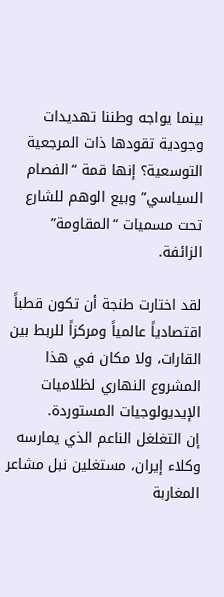بينما يواجه وطننا تهديدات وجودية تقودها ذات المرجعية التوسعية؟ إنها قمة “الفصام السياسي” وبيع الوهم للشارع تحت مسميات “المقاومة” الزائفة.

لقد اختارت طنجة أن تكون قطباً اقتصادياً عالمياً ومركزاً للربط بين القارات، ولا مكان في هذا المشروع النهاري لظلاميات الإيديولوجيات المستوردة.
إن التغلغل الناعم الذي يمارسه وكلاء إيران، مستغلين نبل مشاعر المغاربة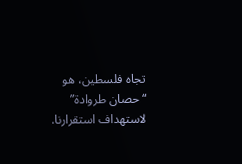تجاه فلسطين، هو “حصان طروادة” لاستهداف استقرارنا.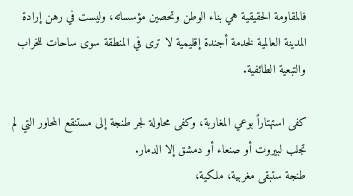فالمقاومة الحقيقية هي بناء الوطن وتحصين مؤسساته، وليست في رهن إرادة المدينة العالمية لخدمة أجندة إقليمية لا ترى في المنطقة سوى ساحات للخراب والتبعية الطائفية.

كفى استهتاراً بوعي المغاربة، وكفى محاولة لجر طنجة إلى مستنقع المحاور التي لم تجلب لبيروت أو صنعاء أو دمشق إلا الدمار.
طنجة ستبقى مغربية، ملكية،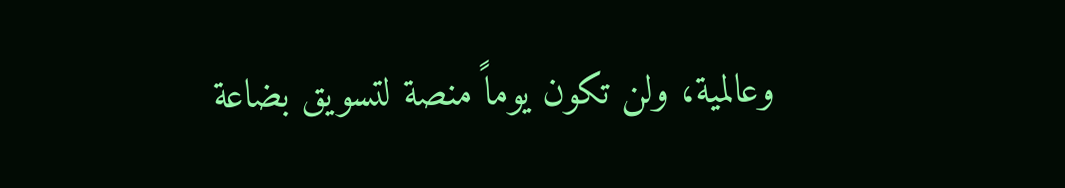وعالمية، ولن تكون يوماً منصة لتسويق بضاعة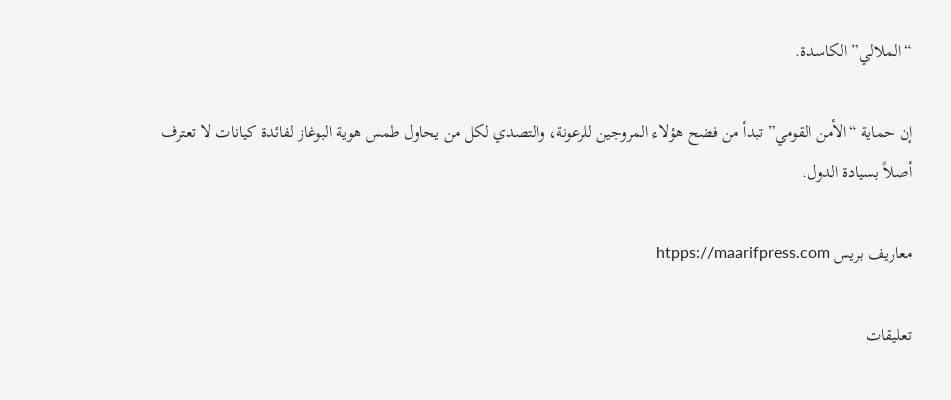“الملالي” الكاسدة.

إن حماية “الأمن القومي” تبدأ من فضح هؤلاء المروجين للرعونة، والتصدي لكل من يحاول طمس هوية البوغاز لفائدة كيانات لا تعترف أصلاً بسيادة الدول.

معاريف بريس htpps://maarifpress.com

تعليقات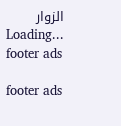الزوار
Loading...
footer ads

footer ads